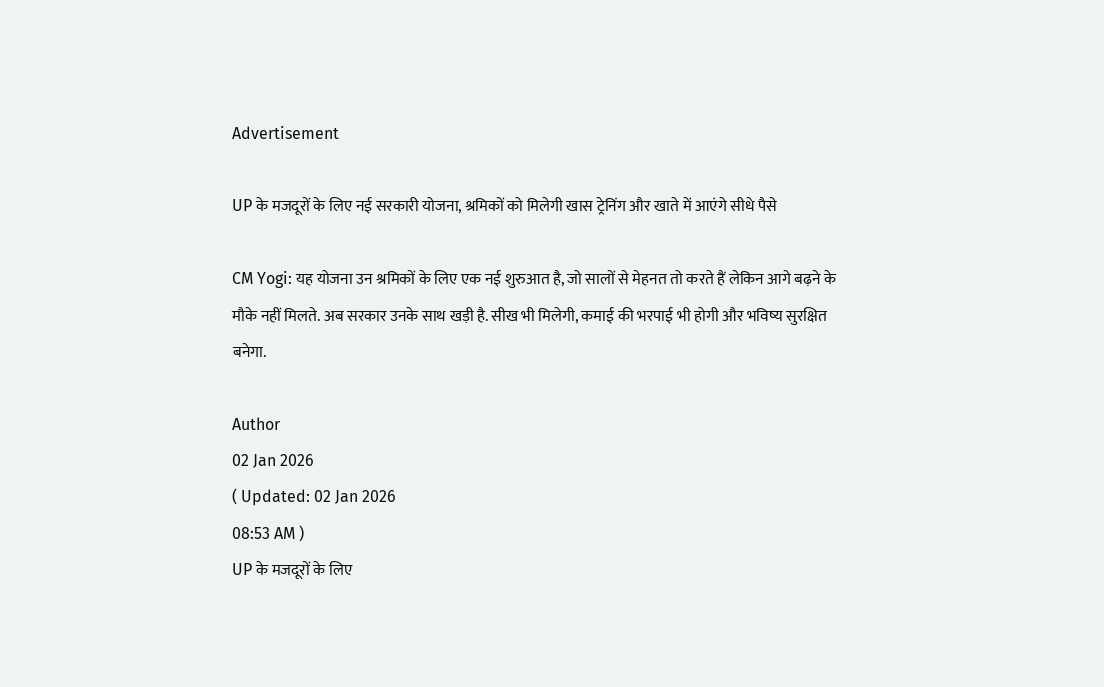Advertisement

UP के मजदूरों के लिए नई सरकारी योजना, श्रमिकों को मिलेगी खास ट्रेनिंग और खाते में आएंगे सीधे पैसे

CM Yogi: यह योजना उन श्रमिकों के लिए एक नई शुरुआत है, जो सालों से मेहनत तो करते हैं लेकिन आगे बढ़ने के मौके नहीं मिलते. अब सरकार उनके साथ खड़ी है. सीख भी मिलेगी, कमाई की भरपाई भी होगी और भविष्य सुरक्षित बनेगा.

Author
02 Jan 2026
( Updated: 02 Jan 2026
08:53 AM )
UP के मजदूरों के लिए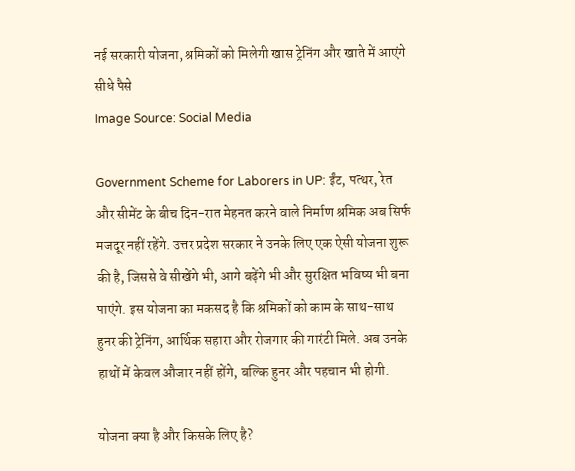नई सरकारी योजना, श्रमिकों को मिलेगी खास ट्रेनिंग और खाते में आएंगे सीधे पैसे
Image Source: Social Media

Government Scheme for Laborers in UP: ईंट, पत्थर, रेत और सीमेंट के बीच दिन-रात मेहनत करने वाले निर्माण श्रमिक अब सिर्फ मजदूर नहीं रहेंगे. उत्तर प्रदेश सरकार ने उनके लिए एक ऐसी योजना शुरू की है, जिससे वे सीखेंगे भी, आगे बढ़ेंगे भी और सुरक्षित भविष्य भी बना पाएंगे. इस योजना का मकसद है कि श्रमिकों को काम के साथ-साथ हुनर की ट्रेनिंग, आर्थिक सहारा और रोजगार की गारंटी मिले. अब उनके हाथों में केवल औजार नहीं होंगे, बल्कि हुनर और पहचान भी होगी.

योजना क्या है और किसके लिए है?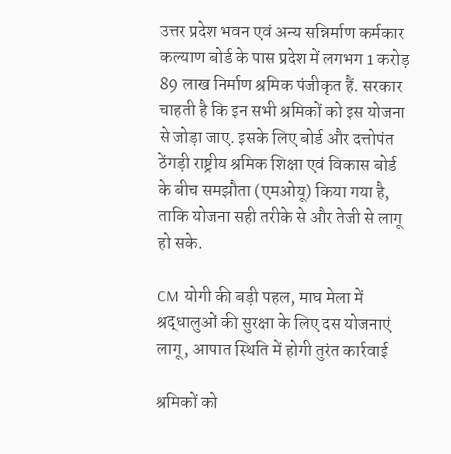उत्तर प्रदेश भवन एवं अन्य सन्निर्माण कर्मकार कल्याण बोर्ड के पास प्रदेश में लगभग 1 करोड़ 89 लाख निर्माण श्रमिक पंजीकृत हैं. सरकार चाहती है कि इन सभी श्रमिकों को इस योजना से जोड़ा जाए. इसके लिए बोर्ड और दत्तोपंत ठेंगड़ी राष्ट्रीय श्रमिक शिक्षा एवं विकास बोर्ड के बीच समझौता (एमओयू) किया गया है, ताकि योजना सही तरीके से और तेजी से लागू हो सके.

CM योगी की बड़ी पहल, माघ मेला में श्रद्धालुओं की सुरक्षा के लिए दस योजनाएं लागू, आपात स्थिति में होगी तुरंत कार्रवाई

श्रमिकों को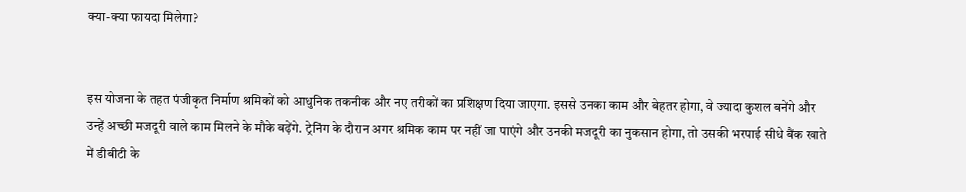क्या-क्या फायदा मिलेगा?


इस योजना के तहत पंजीकृत निर्माण श्रमिकों को आधुनिक तकनीक और नए तरीकों का प्रशिक्षण दिया जाएगा. इससे उनका काम और बेहतर होगा, वे ज्यादा कुशल बनेंगे और उन्हें अच्छी मजदूरी वाले काम मिलने के मौके बढ़ेंगे. ट्रेनिंग के दौरान अगर श्रमिक काम पर नहीं जा पाएंगे और उनकी मजदूरी का नुकसान होगा, तो उसकी भरपाई सीधे बैंक खाते में डीबीटी के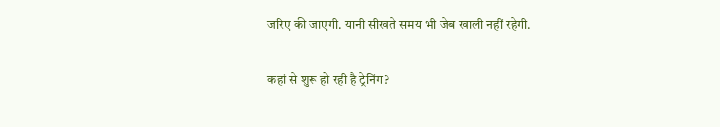जरिए की जाएगी. यानी सीखते समय भी जेब खाली नहीं रहेगी.

कहां से शुरू हो रही है ट्रेनिंग?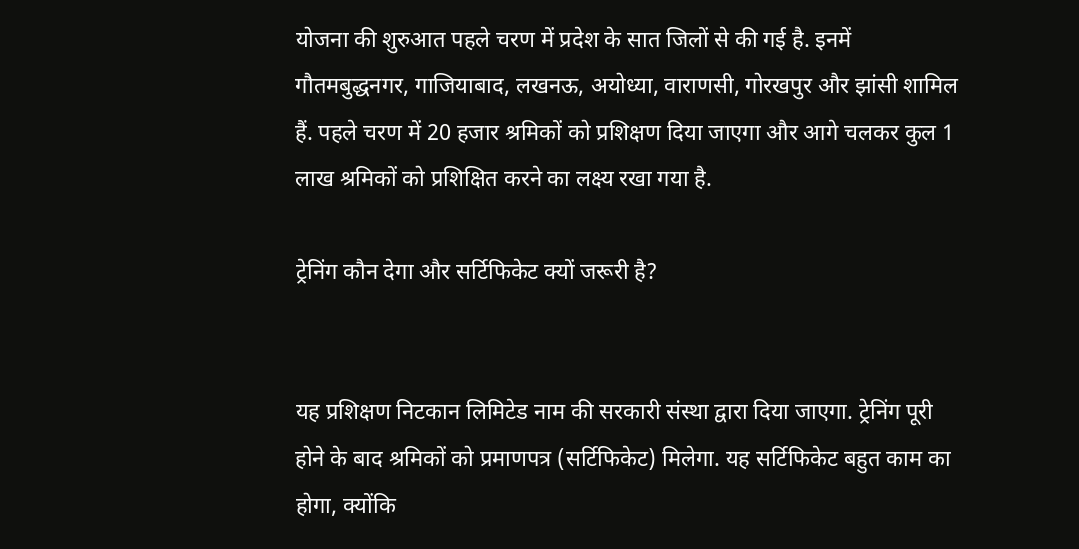योजना की शुरुआत पहले चरण में प्रदेश के सात जिलों से की गई है. इनमें
गौतमबुद्धनगर, गाजियाबाद, लखनऊ, अयोध्या, वाराणसी, गोरखपुर और झांसी शामिल हैं. पहले चरण में 20 हजार श्रमिकों को प्रशिक्षण दिया जाएगा और आगे चलकर कुल 1 लाख श्रमिकों को प्रशिक्षित करने का लक्ष्य रखा गया है.

ट्रेनिंग कौन देगा और सर्टिफिकेट क्यों जरूरी है?


यह प्रशिक्षण निटकान लिमिटेड नाम की सरकारी संस्था द्वारा दिया जाएगा. ट्रेनिंग पूरी होने के बाद श्रमिकों को प्रमाणपत्र (सर्टिफिकेट) मिलेगा. यह सर्टिफिकेट बहुत काम का होगा, क्योंकि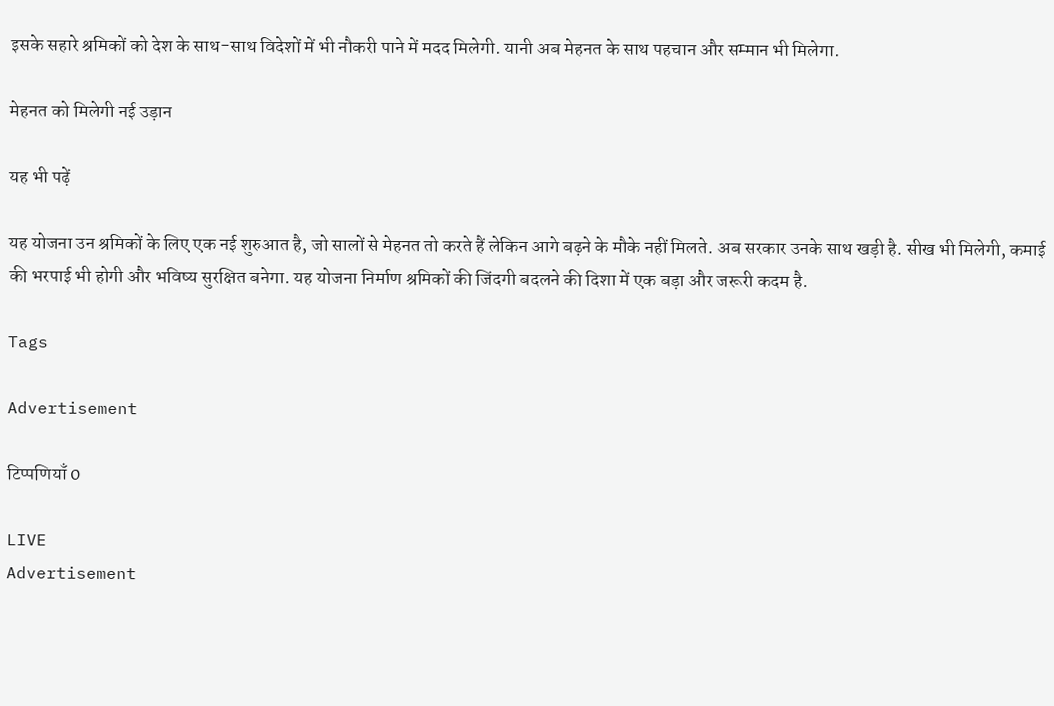इसके सहारे श्रमिकों को देश के साथ-साथ विदेशों में भी नौकरी पाने में मदद मिलेगी. यानी अब मेहनत के साथ पहचान और सम्मान भी मिलेगा.

मेहनत को मिलेगी नई उड़ान

यह भी पढ़ें

यह योजना उन श्रमिकों के लिए एक नई शुरुआत है, जो सालों से मेहनत तो करते हैं लेकिन आगे बढ़ने के मौके नहीं मिलते. अब सरकार उनके साथ खड़ी है. सीख भी मिलेगी, कमाई की भरपाई भी होगी और भविष्य सुरक्षित बनेगा. यह योजना निर्माण श्रमिकों की जिंदगी बदलने की दिशा में एक बड़ा और जरूरी कदम है.

Tags

Advertisement

टिप्पणियाँ 0

LIVE
Advertisement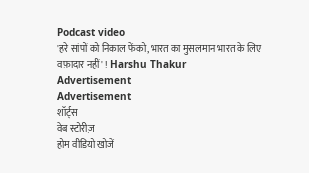Podcast video
'हरे सांपों को निकाल फेंको, भारत का मुसलमान भारत के लिए वफ़ादार नहीं' ! Harshu Thakur
Advertisement
Advertisement
शॉर्ट्स
वेब स्टोरीज़
होम वीडियो खोजें